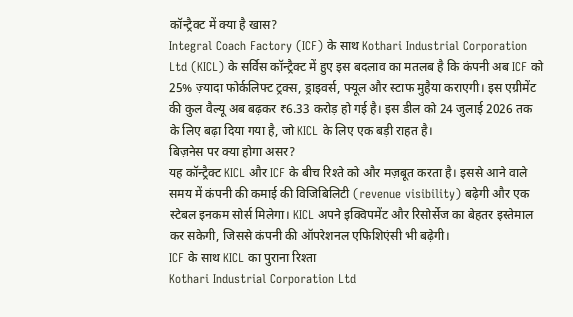कॉन्ट्रैक्ट में क्या है खास?
Integral Coach Factory (ICF) के साथ Kothari Industrial Corporation Ltd (KICL) के सर्विस कॉन्ट्रैक्ट में हुए इस बदलाव का मतलब है कि कंपनी अब ICF को 25% ज़्यादा फोर्कलिफ्ट ट्रक्स, ड्राइवर्स, फ्यूल और स्टाफ मुहैया कराएगी। इस एग्रीमेंट की कुल वैल्यू अब बढ़कर ₹6.33 करोड़ हो गई है। इस डील को 24 जुलाई 2026 तक के लिए बढ़ा दिया गया है, जो KICL के लिए एक बड़ी राहत है।
बिज़नेस पर क्या होगा असर?
यह कॉन्ट्रैक्ट KICL और ICF के बीच रिश्ते को और मज़बूत करता है। इससे आने वाले समय में कंपनी की कमाई की विजिबिलिटी (revenue visibility) बढ़ेगी और एक स्टेबल इनकम सोर्स मिलेगा। KICL अपने इक्विपमेंट और रिसोर्सेज का बेहतर इस्तेमाल कर सकेगी, जिससे कंपनी की ऑपरेशनल एफिशिएंसी भी बढ़ेगी।
ICF के साथ KICL का पुराना रिश्ता
Kothari Industrial Corporation Ltd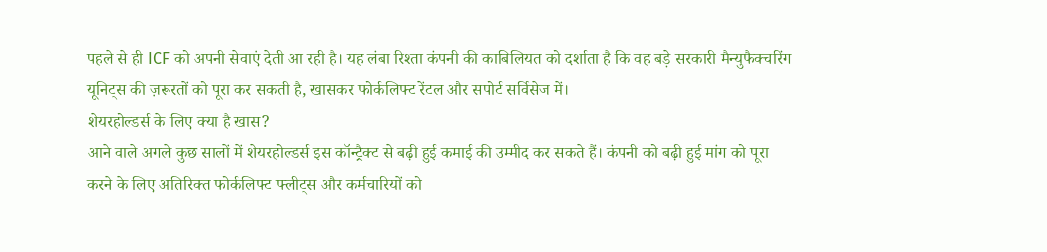पहले से ही ICF को अपनी सेवाएं देती आ रही है। यह लंबा रिश्ता कंपनी की काबिलियत को दर्शाता है कि वह बड़े सरकारी मैन्युफैक्चरिंग यूनिट्स की ज़रूरतों को पूरा कर सकती है, खासकर फोर्कलिफ्ट रेंटल और सपोर्ट सर्विसेज में।
शेयरहोल्डर्स के लिए क्या है खास?
आने वाले अगले कुछ सालों में शेयरहोल्डर्स इस कॉन्ट्रैक्ट से बढ़ी हुई कमाई की उम्मीद कर सकते हैं। कंपनी को बढ़ी हुई मांग को पूरा करने के लिए अतिरिक्त फोर्कलिफ्ट फ्लीट्स और कर्मचारियों को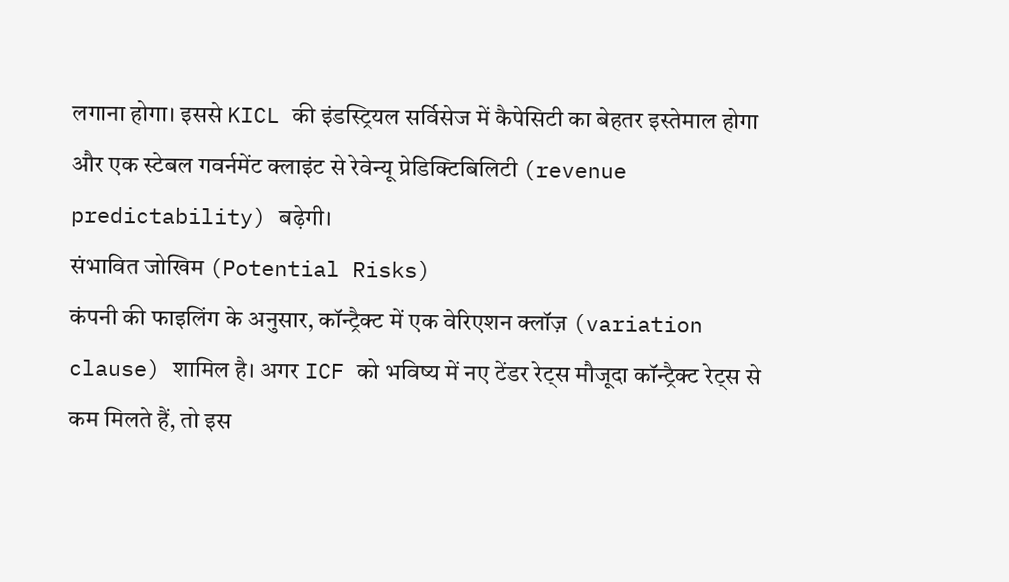लगाना होगा। इससे KICL की इंडस्ट्रियल सर्विसेज में कैपेसिटी का बेहतर इस्तेमाल होगा और एक स्टेबल गवर्नमेंट क्लाइंट से रेवेन्यू प्रेडिक्टिबिलिटी (revenue predictability) बढ़ेगी।
संभावित जोखिम (Potential Risks)
कंपनी की फाइलिंग के अनुसार, कॉन्ट्रैक्ट में एक वेरिएशन क्लॉज़ (variation clause) शामिल है। अगर ICF को भविष्य में नए टेंडर रेट्स मौजूदा कॉन्ट्रैक्ट रेट्स से कम मिलते हैं, तो इस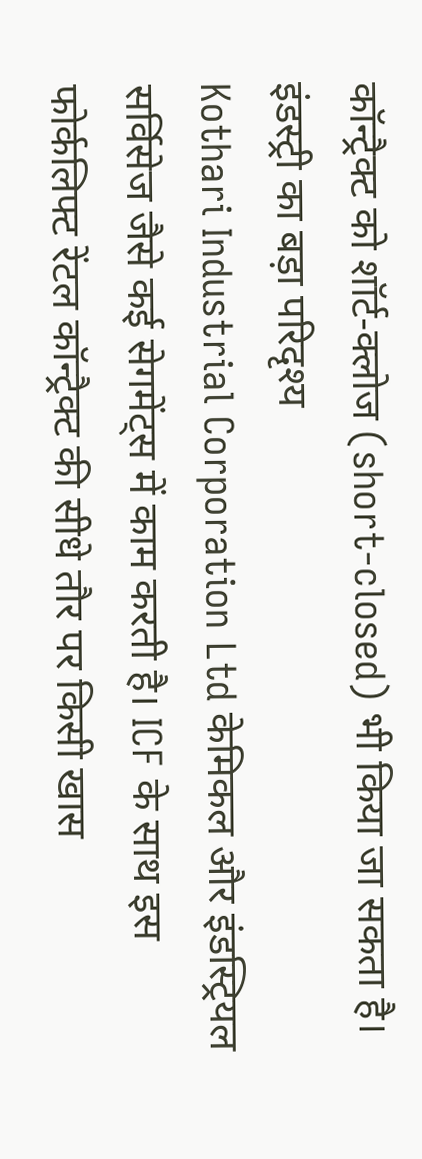कॉन्ट्रैक्ट को शॉर्ट-क्लोज (short-closed) भी किया जा सकता है।
इंडस्ट्री का बड़ा परिदृश्य
Kothari Industrial Corporation Ltd केमिकल और इंडस्ट्रियल सर्विसेज जैसे कई सेगमेंट्स में काम करती है। ICF के साथ इस फोर्कलिफ्ट रेंटल कॉन्ट्रैक्ट की सीधे तौर पर किसी खास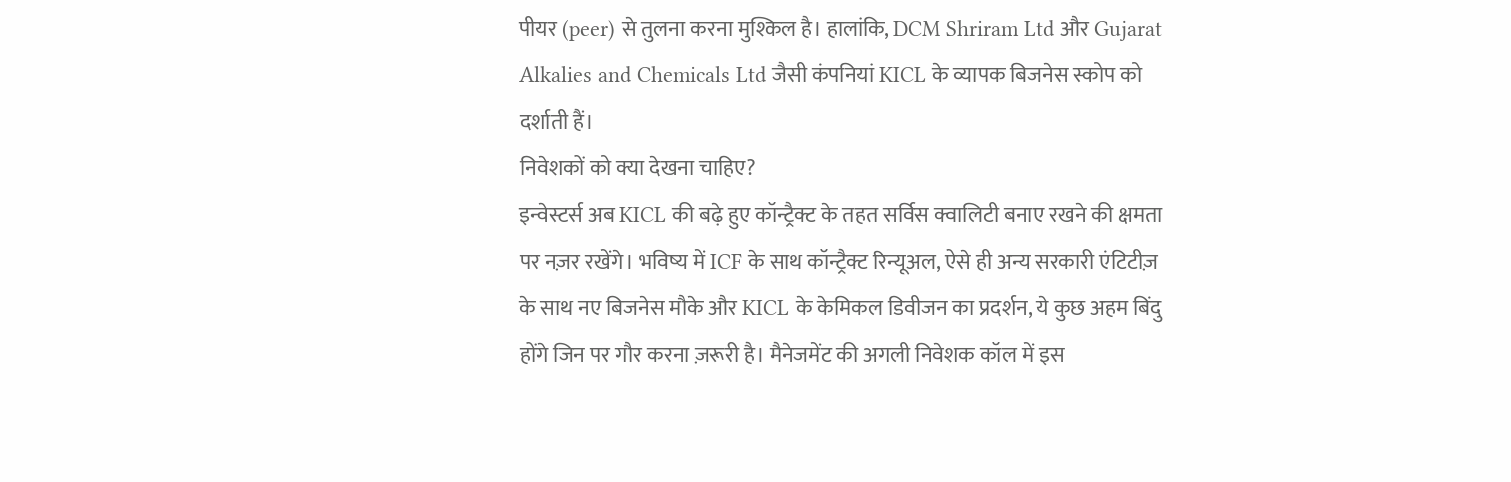पीयर (peer) से तुलना करना मुश्किल है। हालांकि, DCM Shriram Ltd और Gujarat Alkalies and Chemicals Ltd जैसी कंपनियां KICL के व्यापक बिजनेस स्कोप को दर्शाती हैं।
निवेशकों को क्या देखना चाहिए?
इन्वेस्टर्स अब KICL की बढ़े हुए कॉन्ट्रैक्ट के तहत सर्विस क्वालिटी बनाए रखने की क्षमता पर नज़र रखेंगे। भविष्य में ICF के साथ कॉन्ट्रैक्ट रिन्यूअल, ऐसे ही अन्य सरकारी एंटिटीज़ के साथ नए बिजनेस मौके और KICL के केमिकल डिवीजन का प्रदर्शन, ये कुछ अहम बिंदु होंगे जिन पर गौर करना ज़रूरी है। मैनेजमेंट की अगली निवेशक कॉल में इस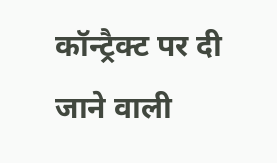कॉन्ट्रैक्ट पर दी जाने वाली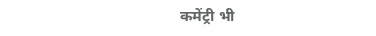कमेंट्री भी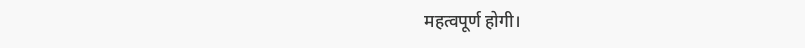महत्वपूर्ण होगी।